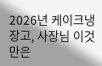2026년 케이크냉장고, 사장님 이것만은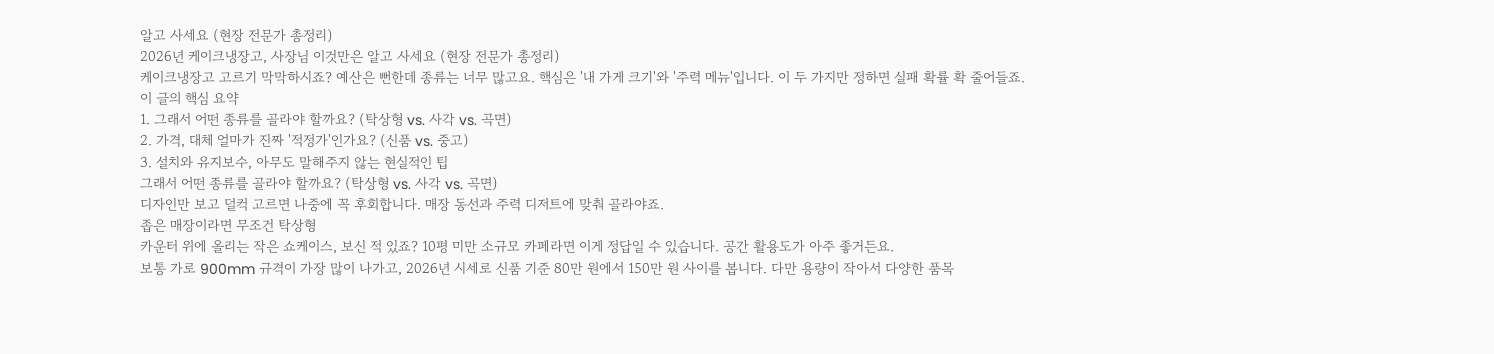알고 사세요 (현장 전문가 총정리)
2026년 케이크냉장고, 사장님 이것만은 알고 사세요 (현장 전문가 총정리)
케이크냉장고 고르기 막막하시죠? 예산은 뻔한데 종류는 너무 많고요. 핵심은 '내 가게 크기'와 '주력 메뉴'입니다. 이 두 가지만 정하면 실패 확률 확 줄어들죠.
이 글의 핵심 요약
1. 그래서 어떤 종류를 골라야 할까요? (탁상형 vs. 사각 vs. 곡면)
2. 가격, 대체 얼마가 진짜 '적정가'인가요? (신품 vs. 중고)
3. 설치와 유지보수, 아무도 말해주지 않는 현실적인 팁
그래서 어떤 종류를 골라야 할까요? (탁상형 vs. 사각 vs. 곡면)
디자인만 보고 덜컥 고르면 나중에 꼭 후회합니다. 매장 동선과 주력 디저트에 맞춰 골라야죠.
좁은 매장이라면 무조건 탁상형
카운터 위에 올리는 작은 쇼케이스, 보신 적 있죠? 10평 미만 소규모 카페라면 이게 정답일 수 있습니다. 공간 활용도가 아주 좋거든요.
보통 가로 900mm 규격이 가장 많이 나가고, 2026년 시세로 신품 기준 80만 원에서 150만 원 사이를 봅니다. 다만 용량이 작아서 다양한 품목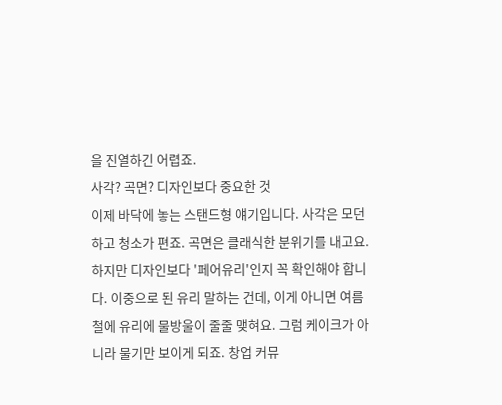을 진열하긴 어렵죠.
사각? 곡면? 디자인보다 중요한 것
이제 바닥에 놓는 스탠드형 얘기입니다. 사각은 모던하고 청소가 편죠. 곡면은 클래식한 분위기를 내고요.
하지만 디자인보다 '페어유리'인지 꼭 확인해야 합니다. 이중으로 된 유리 말하는 건데, 이게 아니면 여름철에 유리에 물방울이 줄줄 맺혀요. 그럼 케이크가 아니라 물기만 보이게 되죠. 창업 커뮤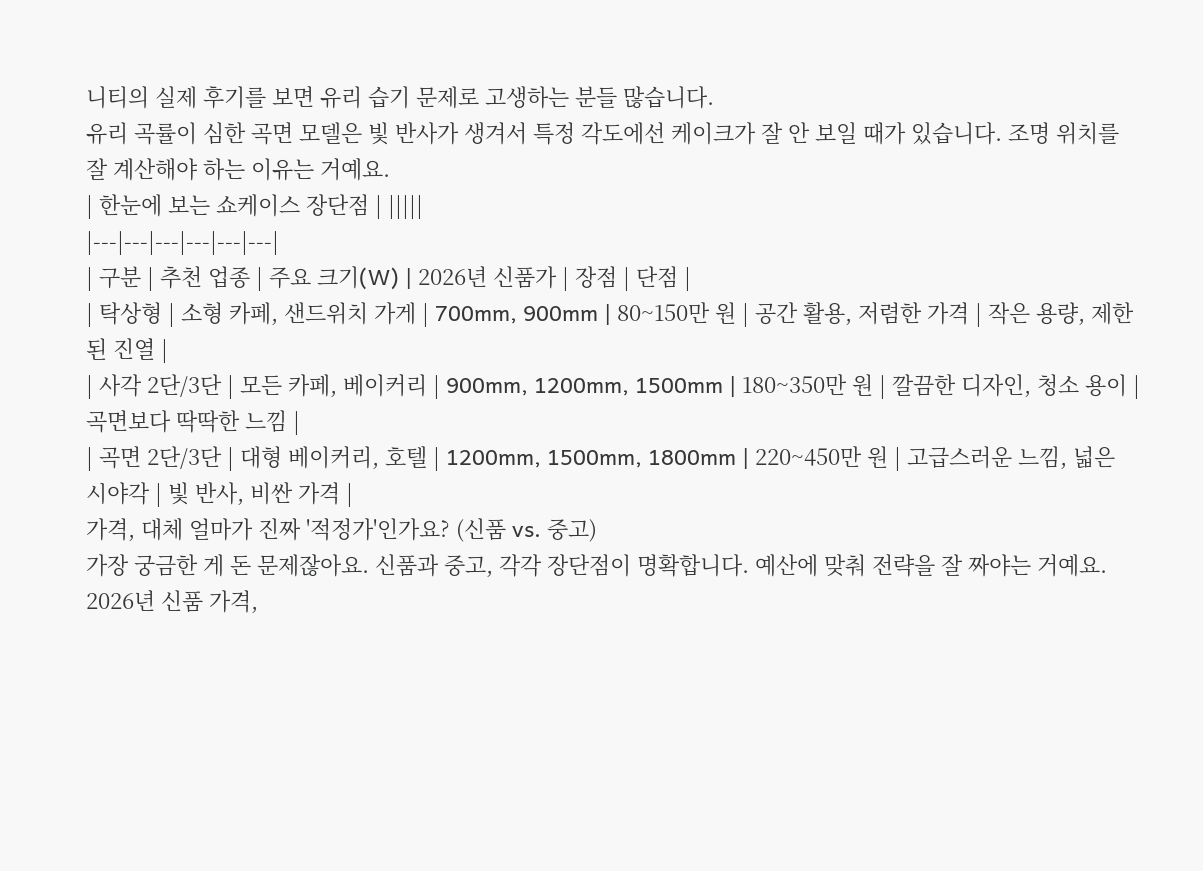니티의 실제 후기를 보면 유리 습기 문제로 고생하는 분들 많습니다.
유리 곡률이 심한 곡면 모델은 빛 반사가 생겨서 특정 각도에선 케이크가 잘 안 보일 때가 있습니다. 조명 위치를 잘 계산해야 하는 이유는 거예요.
| 한눈에 보는 쇼케이스 장단점 | |||||
|---|---|---|---|---|---|
| 구분 | 추천 업종 | 주요 크기(W) | 2026년 신품가 | 장점 | 단점 |
| 탁상형 | 소형 카페, 샌드위치 가게 | 700mm, 900mm | 80~150만 원 | 공간 활용, 저렴한 가격 | 작은 용량, 제한된 진열 |
| 사각 2단/3단 | 모든 카페, 베이커리 | 900mm, 1200mm, 1500mm | 180~350만 원 | 깔끔한 디자인, 청소 용이 | 곡면보다 딱딱한 느낌 |
| 곡면 2단/3단 | 대형 베이커리, 호텔 | 1200mm, 1500mm, 1800mm | 220~450만 원 | 고급스러운 느낌, 넓은 시야각 | 빛 반사, 비싼 가격 |
가격, 대체 얼마가 진짜 '적정가'인가요? (신품 vs. 중고)
가장 궁금한 게 돈 문제잖아요. 신품과 중고, 각각 장단점이 명확합니다. 예산에 맞춰 전략을 잘 짜야는 거예요.
2026년 신품 가격,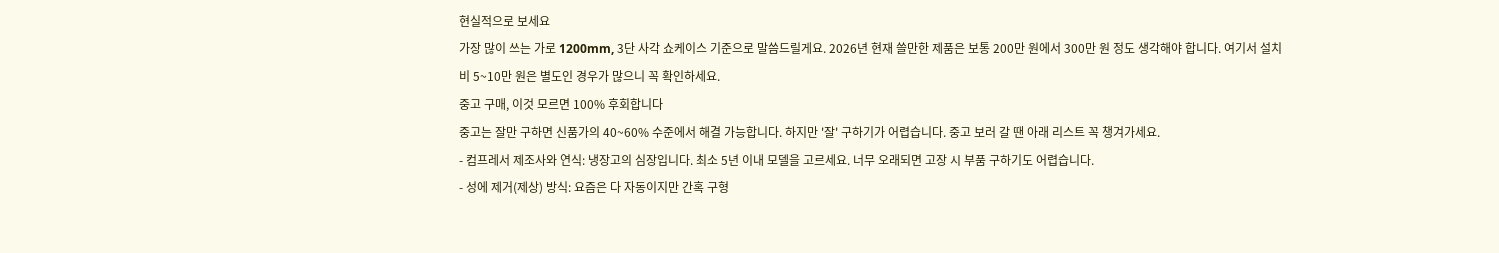현실적으로 보세요
가장 많이 쓰는 가로 1200mm, 3단 사각 쇼케이스 기준으로 말씀드릴게요. 2026년 현재 쓸만한 제품은 보통 200만 원에서 300만 원 정도 생각해야 합니다. 여기서 설치비 5~10만 원은 별도인 경우가 많으니 꼭 확인하세요.
중고 구매, 이것 모르면 100% 후회합니다
중고는 잘만 구하면 신품가의 40~60% 수준에서 해결 가능합니다. 하지만 '잘' 구하기가 어렵습니다. 중고 보러 갈 땐 아래 리스트 꼭 챙겨가세요.
- 컴프레서 제조사와 연식: 냉장고의 심장입니다. 최소 5년 이내 모델을 고르세요. 너무 오래되면 고장 시 부품 구하기도 어렵습니다.
- 성에 제거(제상) 방식: 요즘은 다 자동이지만 간혹 구형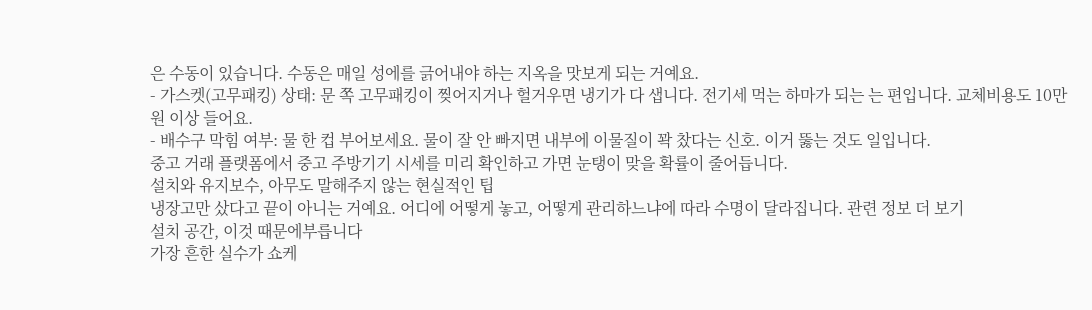은 수동이 있습니다. 수동은 매일 성에를 긁어내야 하는 지옥을 맛보게 되는 거예요.
- 가스켓(고무패킹) 상태: 문 쪽 고무패킹이 찢어지거나 헐거우면 냉기가 다 샙니다. 전기세 먹는 하마가 되는 는 편입니다. 교체비용도 10만 원 이상 들어요.
- 배수구 막힘 여부: 물 한 컵 부어보세요. 물이 잘 안 빠지면 내부에 이물질이 꽉 찼다는 신호. 이거 뚫는 것도 일입니다.
중고 거래 플랫폼에서 중고 주방기기 시세를 미리 확인하고 가면 눈탱이 맞을 확률이 줄어듭니다.
설치와 유지보수, 아무도 말해주지 않는 현실적인 팁
냉장고만 샀다고 끝이 아니는 거예요. 어디에 어떻게 놓고, 어떻게 관리하느냐에 따라 수명이 달라집니다. 관련 정보 더 보기
설치 공간, 이것 때문에부릅니다
가장 흔한 실수가 쇼케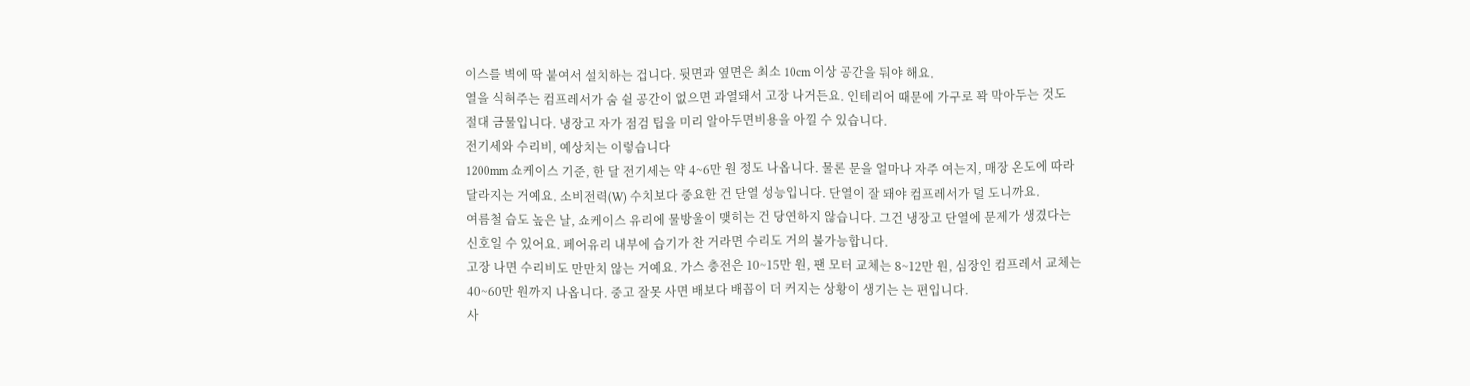이스를 벽에 딱 붙여서 설치하는 겁니다. 뒷면과 옆면은 최소 10cm 이상 공간을 둬야 해요.
열을 식혀주는 컴프레서가 숨 쉴 공간이 없으면 과열돼서 고장 나거든요. 인테리어 때문에 가구로 꽉 막아두는 것도 절대 금물입니다. 냉장고 자가 점검 팁을 미리 알아두면비용을 아낄 수 있습니다.
전기세와 수리비, 예상치는 이렇습니다
1200mm 쇼케이스 기준, 한 달 전기세는 약 4~6만 원 정도 나옵니다. 물론 문을 얼마나 자주 여는지, 매장 온도에 따라 달라지는 거예요. 소비전력(W) 수치보다 중요한 건 단열 성능입니다. 단열이 잘 돼야 컴프레서가 덜 도니까요.
여름철 습도 높은 날, 쇼케이스 유리에 물방울이 맺히는 건 당연하지 않습니다. 그건 냉장고 단열에 문제가 생겼다는 신호일 수 있어요. 페어유리 내부에 습기가 찬 거라면 수리도 거의 불가능합니다.
고장 나면 수리비도 만만치 않는 거예요. 가스 충전은 10~15만 원, 팬 모터 교체는 8~12만 원, 심장인 컴프레서 교체는 40~60만 원까지 나옵니다. 중고 잘못 사면 배보다 배꼽이 더 커지는 상황이 생기는 는 편입니다.
사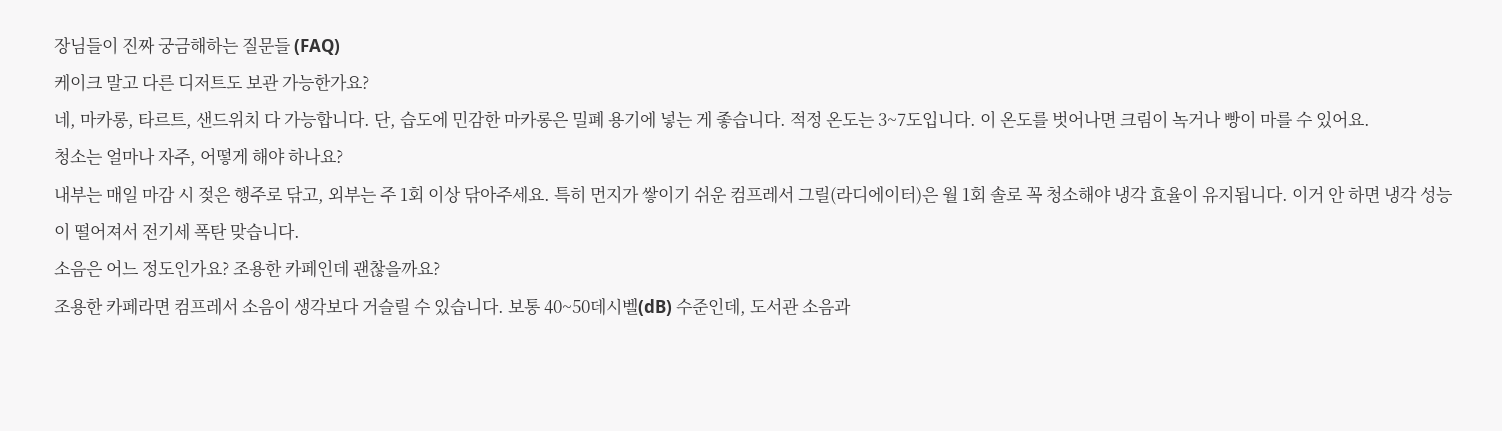장님들이 진짜 궁금해하는 질문들 (FAQ)
케이크 말고 다른 디저트도 보관 가능한가요?
네, 마카롱, 타르트, 샌드위치 다 가능합니다. 단, 습도에 민감한 마카롱은 밀폐 용기에 넣는 게 좋습니다. 적정 온도는 3~7도입니다. 이 온도를 벗어나면 크림이 녹거나 빵이 마를 수 있어요.
청소는 얼마나 자주, 어떻게 해야 하나요?
내부는 매일 마감 시 젖은 행주로 닦고, 외부는 주 1회 이상 닦아주세요. 특히 먼지가 쌓이기 쉬운 컴프레서 그릴(라디에이터)은 월 1회 솔로 꼭 청소해야 냉각 효율이 유지됩니다. 이거 안 하면 냉각 성능이 떨어져서 전기세 폭탄 맞습니다.
소음은 어느 정도인가요? 조용한 카페인데 괜찮을까요?
조용한 카페라면 컴프레서 소음이 생각보다 거슬릴 수 있습니다. 보통 40~50데시벨(dB) 수준인데, 도서관 소음과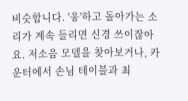비슷합니다. '웅'하고 돌아가는 소리가 계속 들리면 신경 쓰이잖아요. 저소음 모델을 찾아보거나, 카운터에서 손님 테이블과 최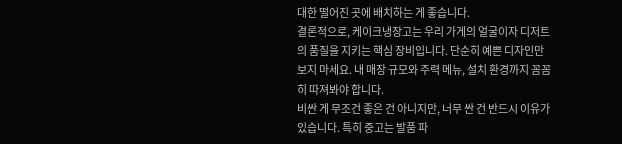대한 떨어진 곳에 배치하는 게 좋습니다.
결론적으로, 케이크냉장고는 우리 가게의 얼굴이자 디저트의 품질을 지키는 핵심 장비입니다. 단순히 예쁜 디자인만 보지 마세요. 내 매장 규모와 주력 메뉴, 설치 환경까지 꼼꼼히 따져봐야 합니다.
비싼 게 무조건 좋은 건 아니지만, 너무 싼 건 반드시 이유가 있습니다. 특히 중고는 발품 파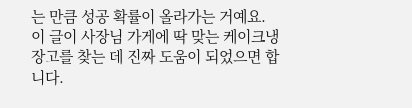는 만큼 성공 확률이 올라가는 거예요. 이 글이 사장님 가게에 딱 맞는 케이크냉장고를 찾는 데 진짜 도움이 되었으면 합니다.